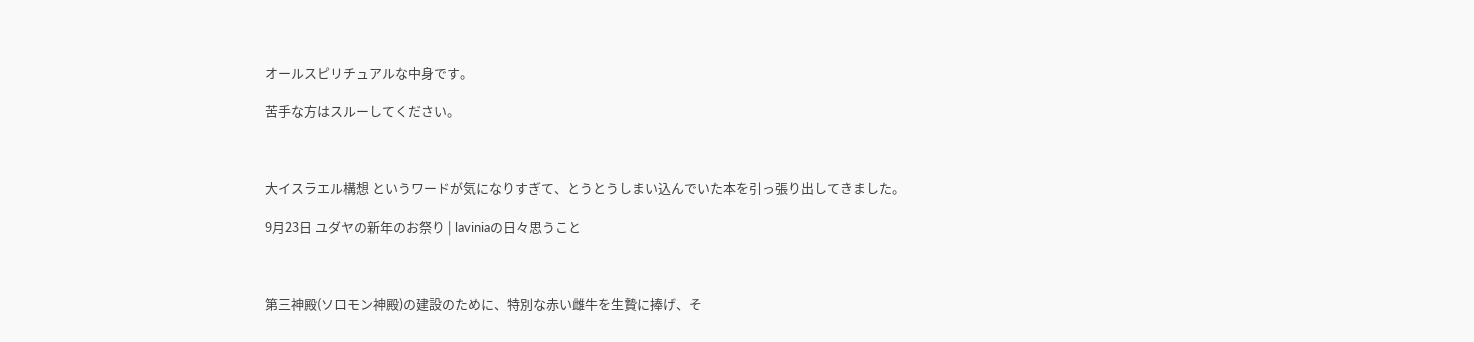オールスピリチュアルな中身です。

苦手な方はスルーしてください。



大イスラエル構想 というワードが気になりすぎて、とうとうしまい込んでいた本を引っ張り出してきました。

9月23日 ユダヤの新年のお祭り | laviniaの日々思うこと



第三神殿(ソロモン神殿)の建設のために、特別な赤い雌牛を生贄に捧げ、そ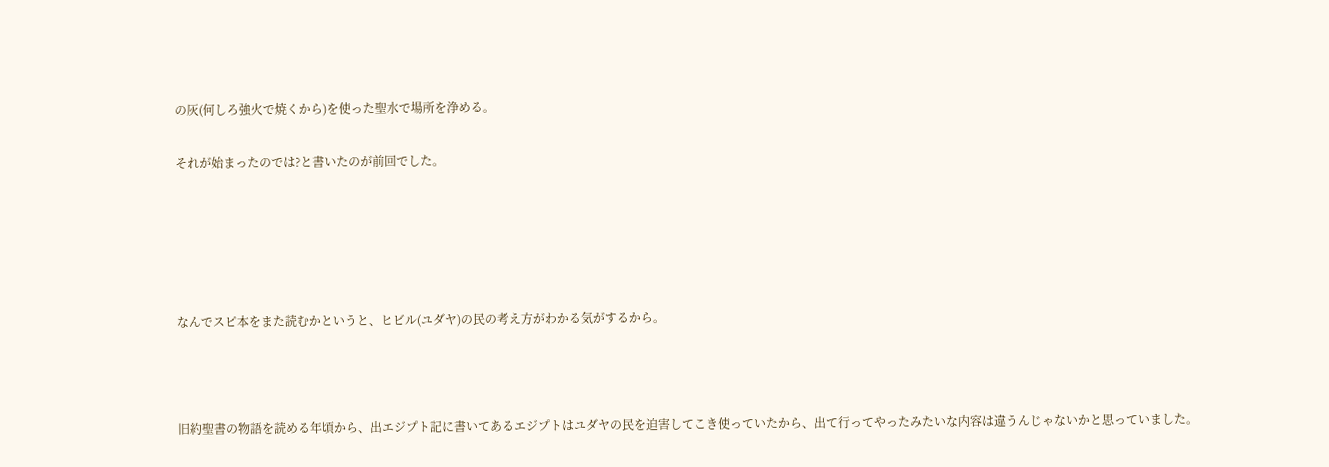の灰(何しろ強火で焼くから)を使った聖水で場所を浄める。

それが始まったのでは?と書いたのが前回でした。





なんでスピ本をまた読むかというと、ヒビル(ユダヤ)の民の考え方がわかる気がするから。



旧約聖書の物語を読める年頃から、出エジプト記に書いてあるエジプトはユダヤの民を迫害してこき使っていたから、出て行ってやったみたいな内容は違うんじゃないかと思っていました。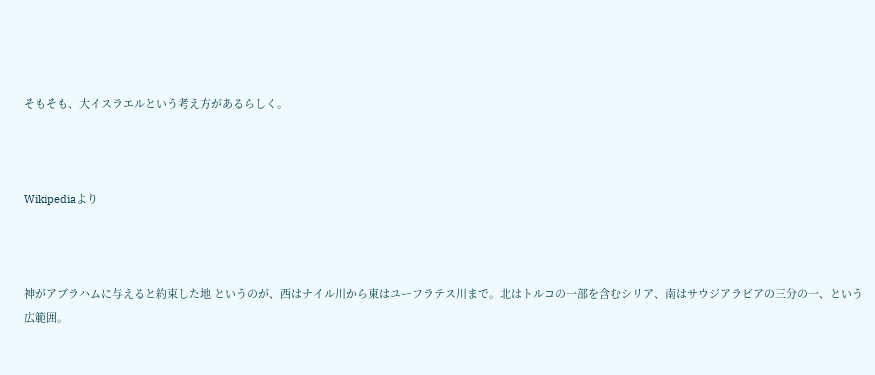そもそも、大イスラエルという考え方があるらしく。



Wikipediaより



神がアブラハムに与えると約束した地 というのが、西はナイル川から東はユーフラテス川まで。北はトルコの一部を含むシリア、南はサウジアラビアの三分の一、という広範囲。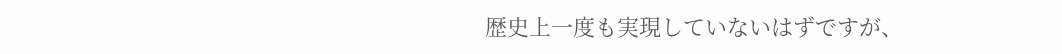歴史上一度も実現していないはずですが、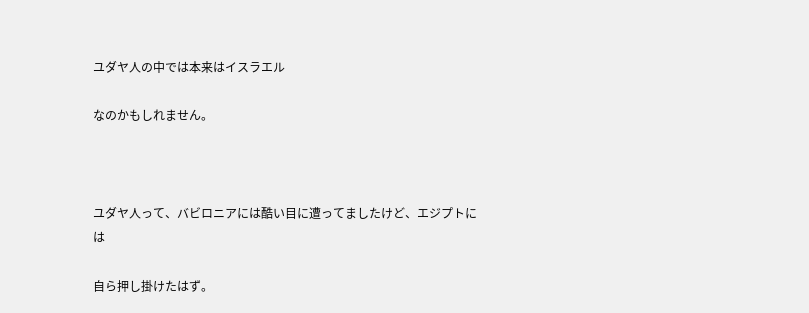ユダヤ人の中では本来はイスラエル

なのかもしれません。



ユダヤ人って、バビロニアには酷い目に遭ってましたけど、エジプトには

自ら押し掛けたはず。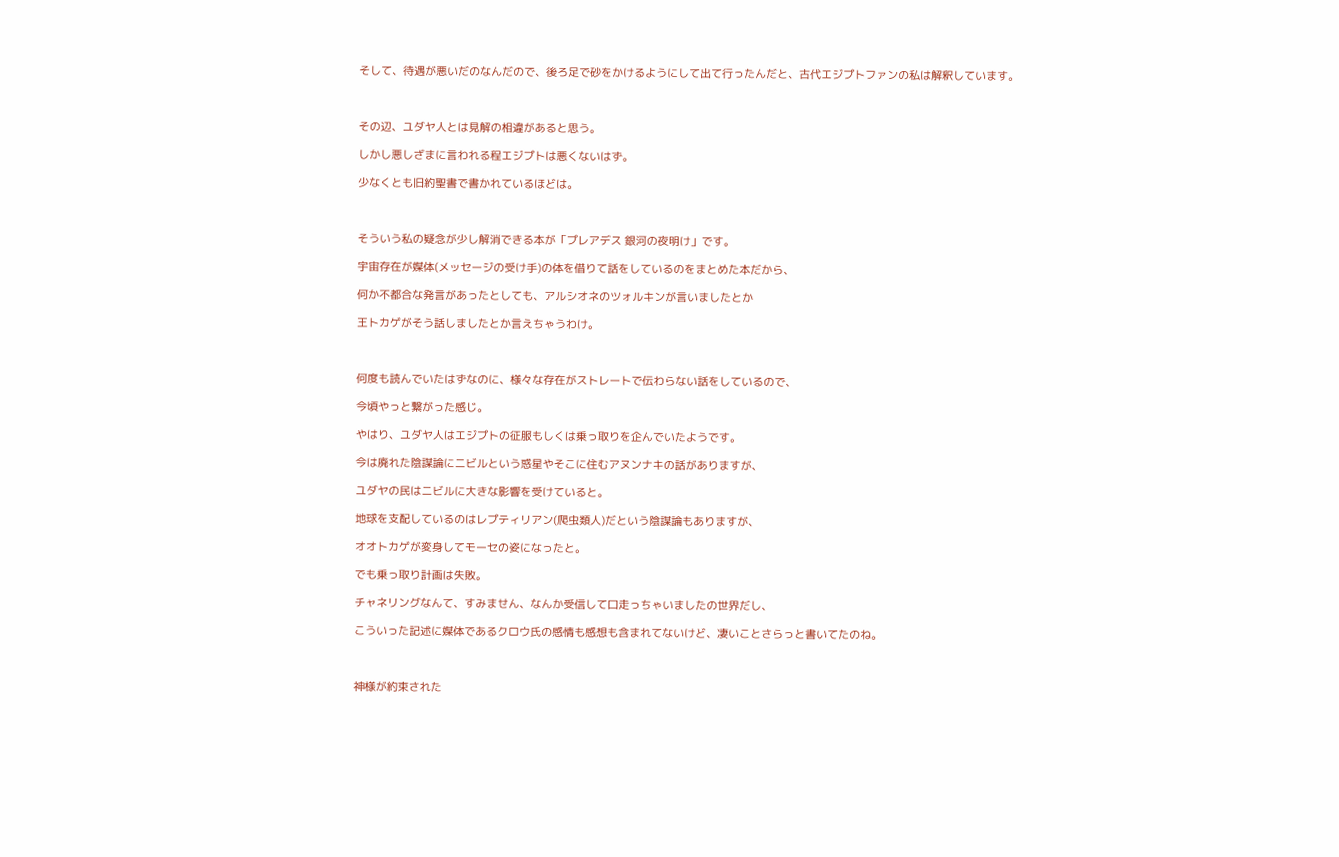そして、待遇が悪いだのなんだので、後ろ足で砂をかけるようにして出て行ったんだと、古代エジプトファンの私は解釈しています。



その辺、ユダヤ人とは見解の相違があると思う。

しかし悪しざまに言われる程エジプトは悪くないはず。

少なくとも旧約聖書で書かれているほどは。



そういう私の疑念が少し解消できる本が「プレアデス 銀河の夜明け」です。

宇宙存在が媒体(メッセージの受け手)の体を借りて話をしているのをまとめた本だから、

何か不都合な発言があったとしても、アルシオネのツォルキンが言いましたとか

王トカゲがそう話しましたとか言えちゃうわけ。



何度も読んでいたはずなのに、様々な存在がストレートで伝わらない話をしているので、

今頃やっと繋がった感じ。

やはり、ユダヤ人はエジプトの征服もしくは乗っ取りを企んでいたようです。

今は廃れた陰謀論にニビルという惑星やそこに住むアヌンナキの話がありますが、

ユダヤの民はニビルに大きな影響を受けていると。

地球を支配しているのはレプティリアン(爬虫類人)だという陰謀論もありますが、

オオトカゲが変身してモーセの姿になったと。

でも乗っ取り計画は失敗。

チャネリングなんて、すみません、なんか受信して口走っちゃいましたの世界だし、

こういった記述に媒体であるクロウ氏の感情も感想も含まれてないけど、凄いことさらっと書いてたのね。



神様が約束された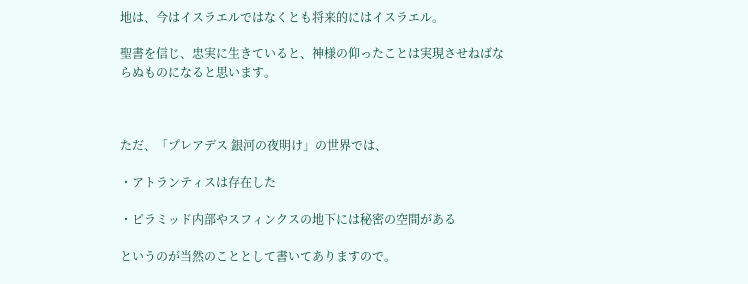地は、今はイスラエルではなくとも将来的にはイスラエル。

聖書を信じ、忠実に生きていると、神様の仰ったことは実現させねばならぬものになると思います。



ただ、「プレアデス 銀河の夜明け」の世界では、

・アトランティスは存在した

・ピラミッド内部やスフィンクスの地下には秘密の空間がある

というのが当然のこととして書いてありますので。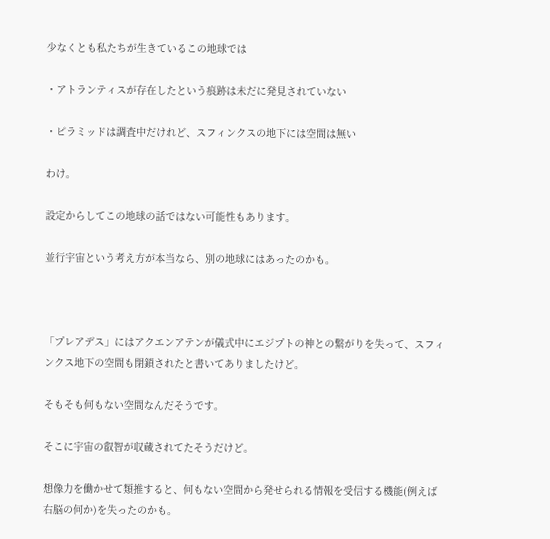少なくとも私たちが生きているこの地球では

・アトランティスが存在したという痕跡は未だに発見されていない

・ピラミッドは調査中だけれど、スフィンクスの地下には空間は無い

わけ。

設定からしてこの地球の話ではない可能性もあります。

並行宇宙という考え方が本当なら、別の地球にはあったのかも。



「プレアデス」にはアクエンアテンが儀式中にエジプトの神との繋がりを失って、スフィンクス地下の空間も閉鎖されたと書いてありましたけど。

そもそも何もない空間なんだそうです。

そこに宇宙の叡智が収蔵されてたそうだけど。

想像力を働かせて類推すると、何もない空間から発せられる情報を受信する機能(例えば右脳の何か)を失ったのかも。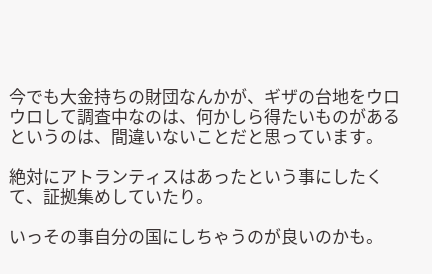今でも大金持ちの財団なんかが、ギザの台地をウロウロして調査中なのは、何かしら得たいものがあるというのは、間違いないことだと思っています。

絶対にアトランティスはあったという事にしたくて、証拠集めしていたり。

いっその事自分の国にしちゃうのが良いのかも。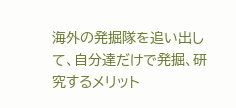海外の発掘隊を追い出して、自分達だけで発掘、研究するメリット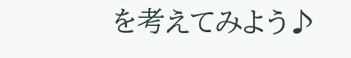を考えてみよう♪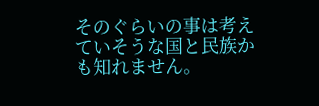そのぐらいの事は考えていそうな国と民族かも知れません。